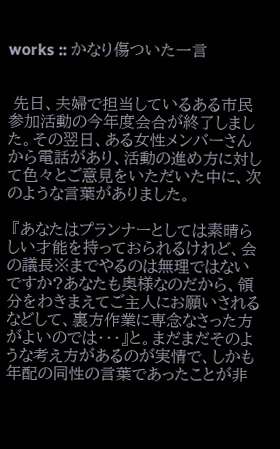works :: かなり傷ついた一言


 先日、夫婦で担当しているある市民参加活動の今年度会合が終了しました。その翌日、ある女性メンバーさんから電話があり、活動の進め方に対して色々とご意見をいただいた中に、次のような言葉がありました。

 『あなたはプランナーとしては素晴らしい才能を持っておられるけれど、会の議長※までやるのは無理ではないですか?あなたも奥様なのだから、領分をわきまえてご主人にお願いされるなどして、裏方作業に専念なさった方がよいのでは・・・』と。まだまだそのような考え方があるのが実情で、しかも年配の同性の言葉であったことが非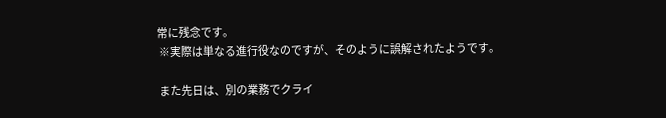常に残念です。
 ※実際は単なる進行役なのですが、そのように誤解されたようです。

 また先日は、別の業務でクライ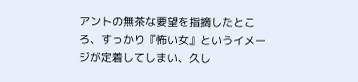アントの無茶な要望を指摘したところ、すっかり『怖い女』というイメージが定着してしまい、久し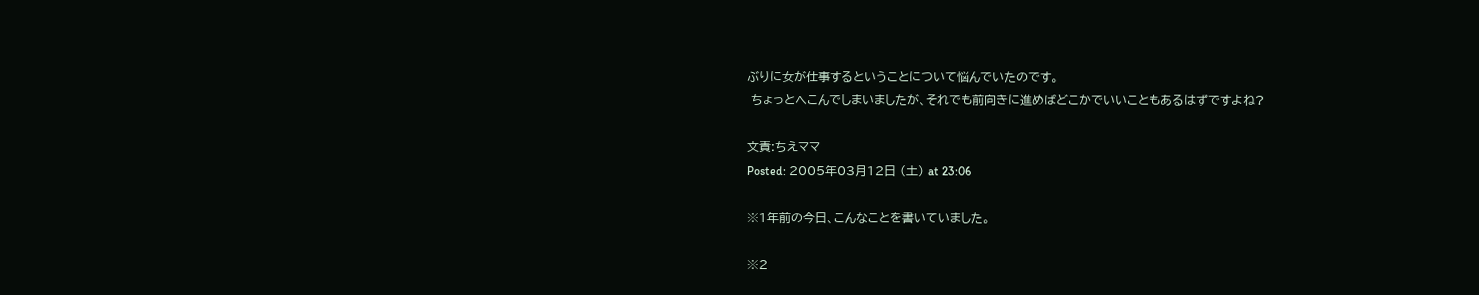ぶりに女が仕事するということについて悩んでいたのです。
 ちょっとへこんでしまいましたが、それでも前向きに進めばどこかでいいこともあるはずですよね?

文責:ちえママ
Posted: 2005年03月12日 (土) at 23:06

※1年前の今日、こんなことを書いていました。

※2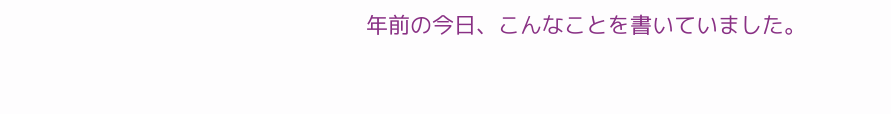年前の今日、こんなことを書いていました。